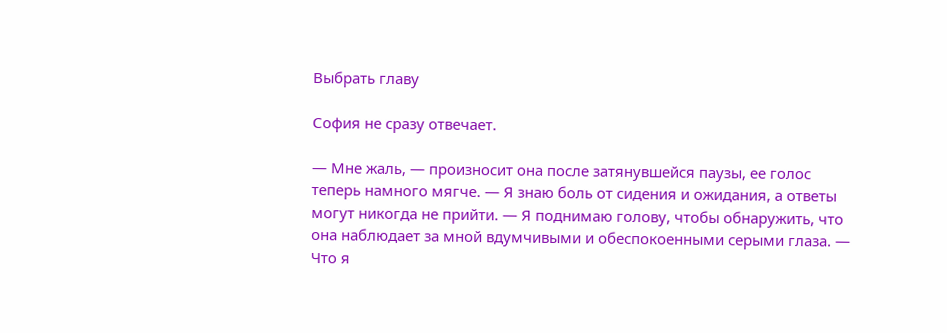Выбрать главу

София не сразу отвечает.

— Мне жаль, — произносит она после затянувшейся паузы, ее голос теперь намного мягче. — Я знаю боль от сидения и ожидания, а ответы могут никогда не прийти. — Я поднимаю голову, чтобы обнаружить, что она наблюдает за мной вдумчивыми и обеспокоенными серыми глаза. — Что я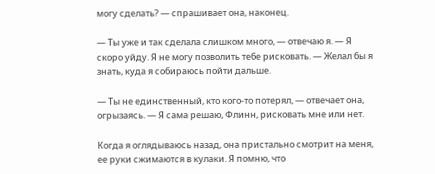могу сделать? — спрашивает она, наконец.

— Ты уже и так сделала слишком много, — отвечаю я. — Я скоро уйду. Я не могу позволить тебе рисковать. — Желал бы я знать, куда я собираюсь пойти дальше.

— Ты не единственный, кто кого-то потерял, — отвечает она, огрызаясь. — Я сама решаю, Флинн, рисковать мне или нет.

Когда я оглядываюсь назад, она пристально смотрит на меня, ее руки сжимаются в кулаки. Я помню, что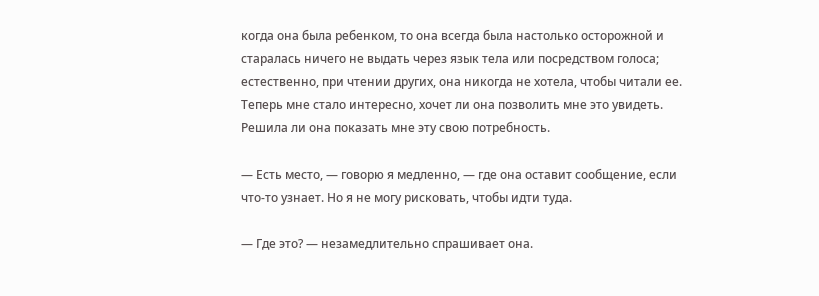когда она была ребенком, то она всегда была настолько осторожной и старалась ничего не выдать через язык тела или посредством голоса; естественно, при чтении других, она никогда не хотела, чтобы читали ее. Теперь мне стало интересно, хочет ли она позволить мне это увидеть. Решила ли она показать мне эту свою потребность.

— Есть место, — говорю я медленно, — где она оставит сообщение, если что-то узнает. Но я не могу рисковать, чтобы идти туда.

— Где это? — незамедлительно спрашивает она.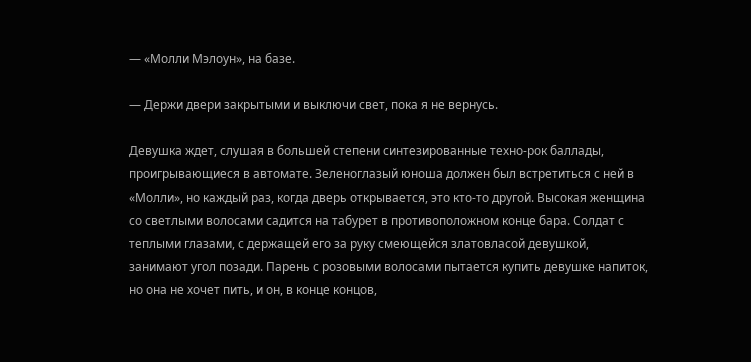— «Молли Мэлоун», на базе.

— Держи двери закрытыми и выключи свет, пока я не вернусь.

Девушка ждет, слушая в большей степени синтезированные техно-рок баллады, проигрывающиеся в автомате. Зеленоглазый юноша должен был встретиться с ней в «Молли», но каждый раз, когда дверь открывается, это кто-то другой. Высокая женщина со светлыми волосами садится на табурет в противоположном конце бара. Солдат с теплыми глазами, с держащей его за руку смеющейся златовласой девушкой, занимают угол позади. Парень с розовыми волосами пытается купить девушке напиток, но она не хочет пить, и он, в конце концов,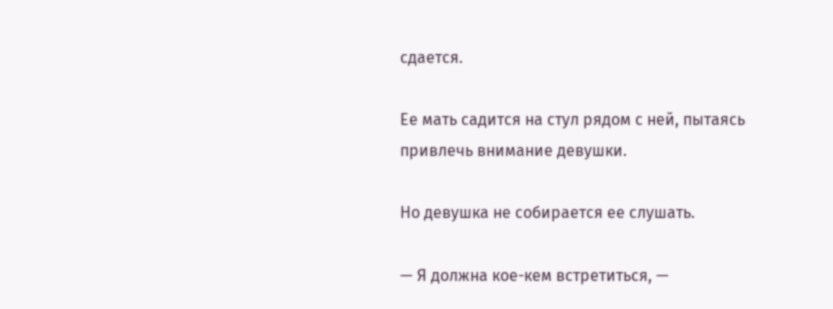сдается.

Ее мать садится на стул рядом с ней, пытаясь привлечь внимание девушки.

Но девушка не собирается ее слушать.

— Я должна кое-кем встретиться, —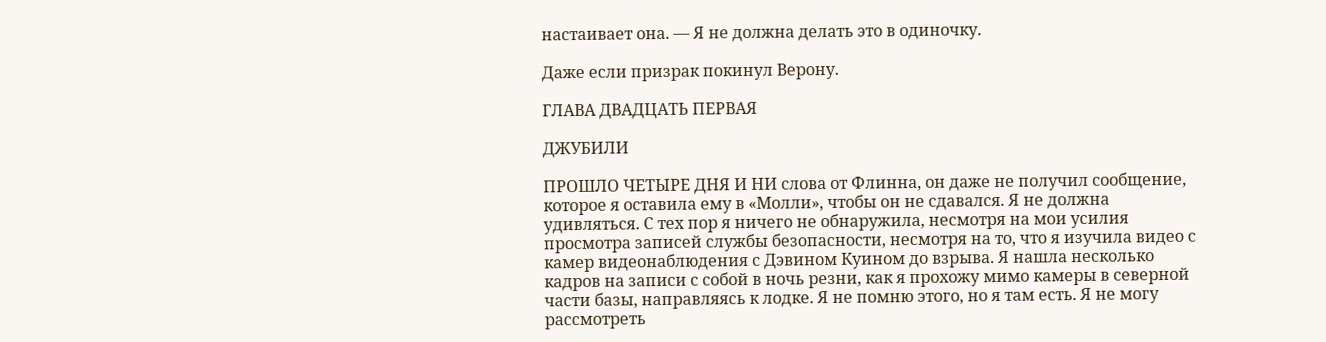настаивает она. — Я не должна делать это в одиночку.

Даже если призрак покинул Верону.

ГЛАВА ДВАДЦАТЬ ПЕРВАЯ

ДЖУБИЛИ

ПРОШЛО ЧЕТЫРЕ ДНЯ И НИ слова от Флинна, он даже не получил сообщение, которое я оставила ему в «Молли», чтобы он не сдавался. Я не должна удивляться. С тех пор я ничего не обнаружила, несмотря на мои усилия просмотра записей службы безопасности, несмотря на то, что я изучила видео с камер видеонаблюдения с Дэвином Куином до взрыва. Я нашла несколько кадров на записи с собой в ночь резни, как я прохожу мимо камеры в северной части базы, направляясь к лодке. Я не помню этого, но я там есть. Я не могу рассмотреть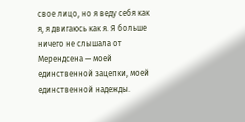свое лицо, но я веду себя как я, я двигаюсь как я. Я больше ничего не слышала от Мерендсена — моей единственной зацепки, моей единственной надежды.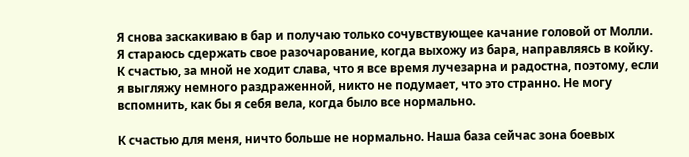Я снова заскакиваю в бар и получаю только сочувствующее качание головой от Молли. Я стараюсь сдержать свое разочарование, когда выхожу из бара, направляясь в койку. К счастью, за мной не ходит слава, что я все время лучезарна и радостна, поэтому, если я выгляжу немного раздраженной, никто не подумает, что это странно. Не могу вспомнить, как бы я себя вела, когда было все нормально.

К счастью для меня, ничто больше не нормально. Наша база сейчас зона боевых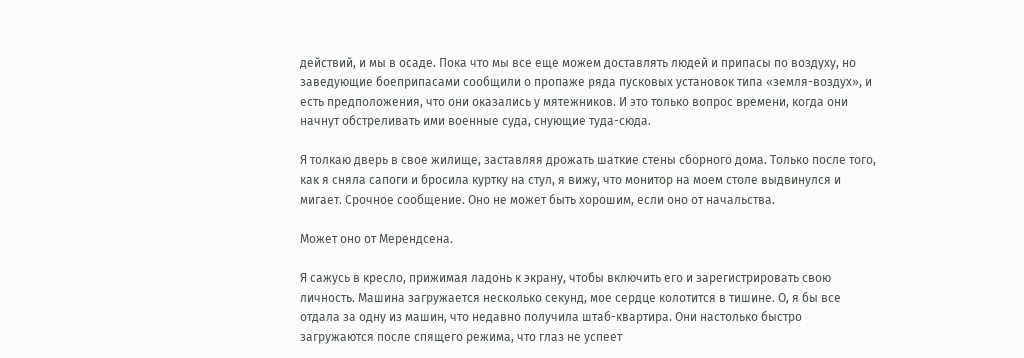действий, и мы в осаде. Пока что мы все еще можем доставлять людей и припасы по воздуху, но заведующие боеприпасами сообщили о пропаже ряда пусковых установок типа «земля-воздух», и есть предположения, что они оказались у мятежников. И это только вопрос времени, когда они начнут обстреливать ими военные суда, снующие туда-сюда.

Я толкаю дверь в свое жилище, заставляя дрожать шаткие стены сборного дома. Только после того, как я сняла сапоги и бросила куртку на стул, я вижу, что монитор на моем столе выдвинулся и мигает. Срочное сообщение. Оно не может быть хорошим, если оно от начальства.

Может оно от Мерендсена.

Я сажусь в кресло, прижимая ладонь к экрану, чтобы включить его и зарегистрировать свою личность. Машина загружается несколько секунд, мое сердце колотится в тишине. О, я бы все отдала за одну из машин, что недавно получила штаб-квартира. Они настолько быстро загружаются после спящего режима, что глаз не успеет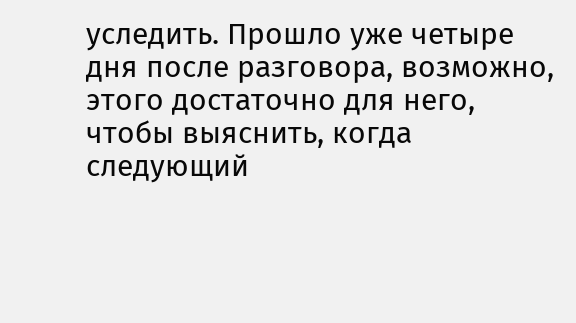уследить. Прошло уже четыре дня после разговора, возможно, этого достаточно для него, чтобы выяснить, когда следующий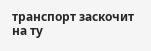транспорт заскочит на ту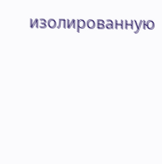изолированную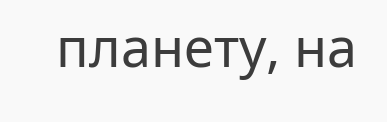планету, на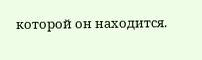которой он находится.